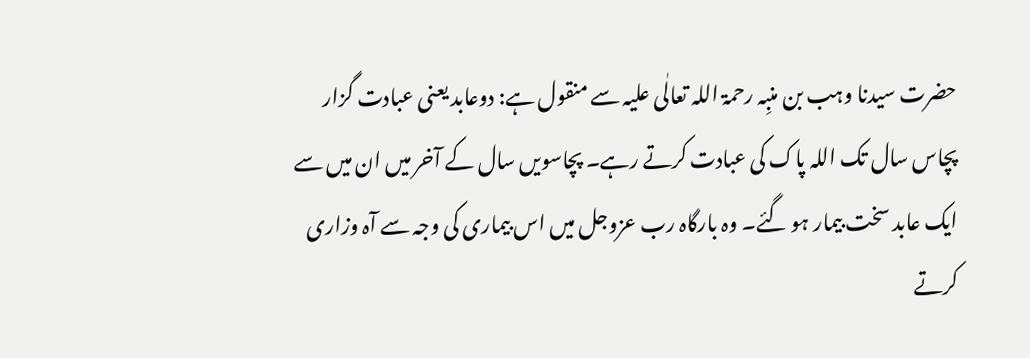حضرت سیدنا وہب بن منبِہ رحمۃ اللہ تعالٰی علیہ سے منقول ہے: دوعابد یعنی عبادت گزار پچاس سال تک اللہ پاک کی عبادت کرتے رہے۔ پچاسویں سال کے آخر میں ان میں سے ایک عابد سخت بیمار ہو گئے۔ وہ بارگاہ رب عزوجل میں اس بیماری کی وجہ سے آہ وزاری کرتے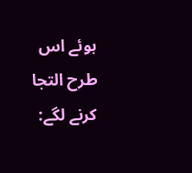ہوئے اس طرح التجا کرنے لگے: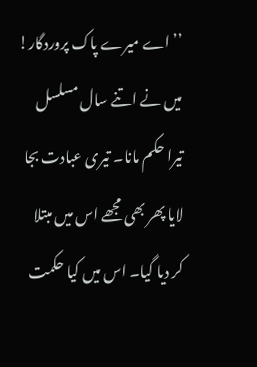’’ اے میرے پاک پروردگار! میں نے اتنے سال مسلسل تیرا حکم مانا۔ تیری عبادت بجا لایا پھر بھی مجھے اس میں مبتلا کر دیا گیا۔ اس میں کیا حکمت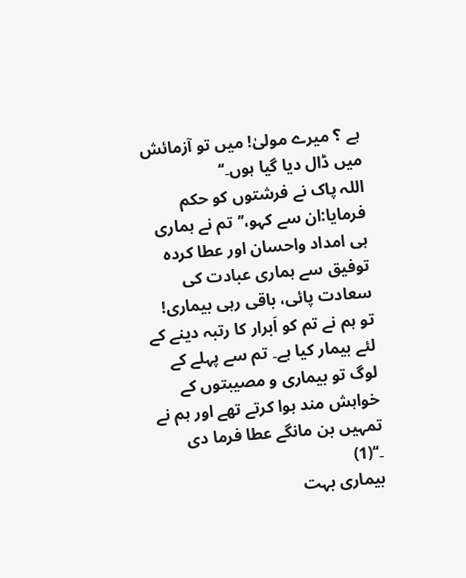ہے ؟ میرے مولیٰ! میں تو آزمائش میں ڈال دیا گیا ہوں۔‘‘
اللہ پاک نے فرشتوں کو حکم فرمایا:ان سے کہو،’’تم نے ہماری ہی امداد واحسان اور عطا کردہ توفیق سے ہماری عبادت کی سعادت پائی، باقی رہی بیماری! تو ہم نے تم کو اَبرار کا رتبہ دینے کے لئے بیمار کیا ہے۔ تم سے پہلے کے لوگ تو بیماری و مصیبتوں کے خواہش مند ہوا کرتے تھے اور ہم نے تمہیں بن مانگے عطا فرما دی ۔‘‘(1)
بیماری بہت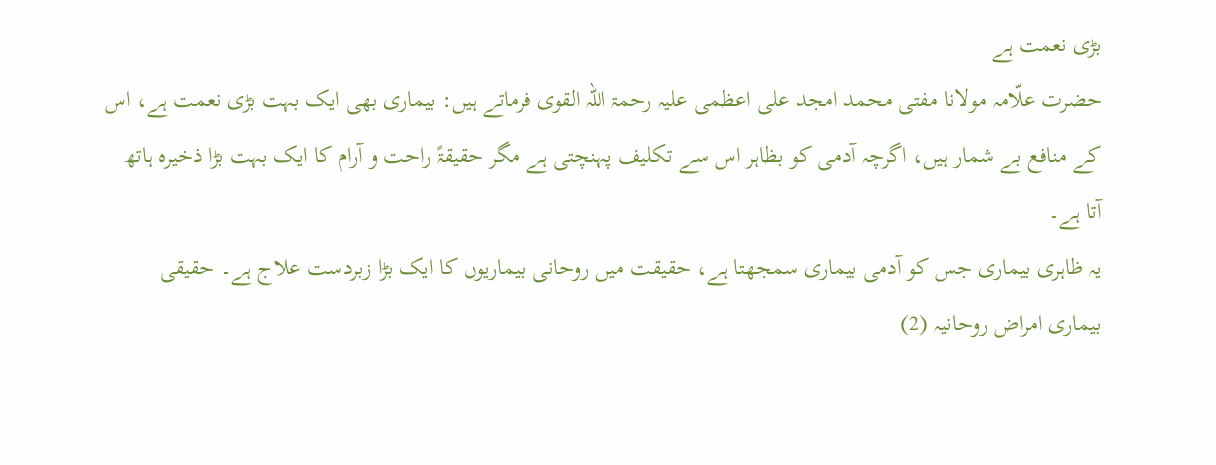بڑی نعمت ہے
حضرت علّامہ مولانا مفتی محمد امجد علی اعظمی علیہ رحمۃ اللہ القوی فرماتے ہیں: بیماری بھی ایک بہت بڑی نعمت ہے، اس کے منافع بے شمار ہیں، اگرچہ آدمی کو بظاہر اس سے تکلیف پہنچتی ہے مگر حقیقۃً راحت و آرام کا ایک بہت بڑا ذخیرہ ہاتھ آتا ہے۔
یہ ظاہری بیماری جس کو آدمی بیماری سمجھتا ہے، حقیقت میں روحانی بیماریوں کا ایک بڑا زبردست علاج ہے۔ حقیقی بیماری امراض روحانیہ (2)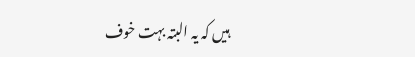ہیں کہ یہ البتہ بہت خوف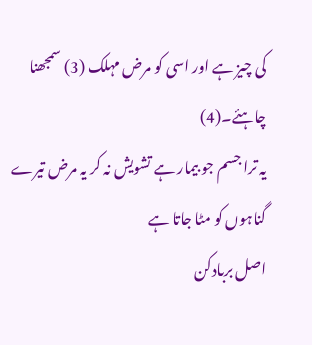کی چیز ہے اور اسی کو مرض مہلک (3) سمجھنا چاہئے۔(4)
یہ ترا جسم جو بیمار ہے تشویش نہ کر یہ مرض تیرے گناہوں کو مٹا جاتا ہے
اصل بربادکن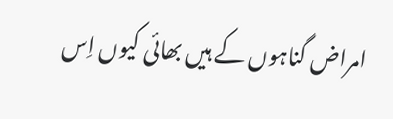امراض گناہوں کے ہیں بھائی کیوں اِس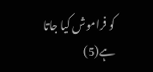کو فراموش کیا جاتا ہے(5)